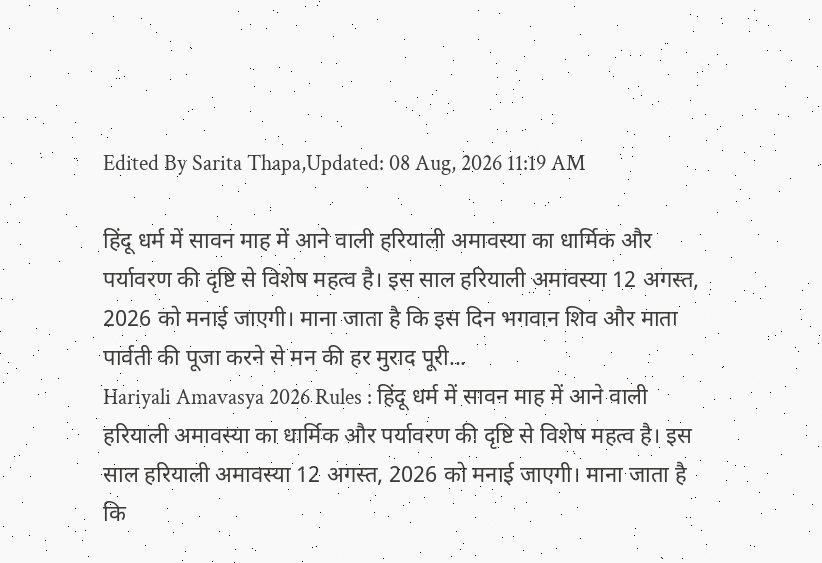Edited By Sarita Thapa,Updated: 08 Aug, 2026 11:19 AM

हिंदू धर्म में सावन माह में आने वाली हरियाली अमावस्या का धार्मिक और पर्यावरण की दृष्टि से विशेष महत्व है। इस साल हरियाली अमावस्या 12 अगस्त, 2026 को मनाई जाएगी। माना जाता है कि इस दिन भगवान शिव और माता पार्वती की पूजा करने से मन की हर मुराद पूरी...
Hariyali Amavasya 2026 Rules : हिंदू धर्म में सावन माह में आने वाली हरियाली अमावस्या का धार्मिक और पर्यावरण की दृष्टि से विशेष महत्व है। इस साल हरियाली अमावस्या 12 अगस्त, 2026 को मनाई जाएगी। माना जाता है कि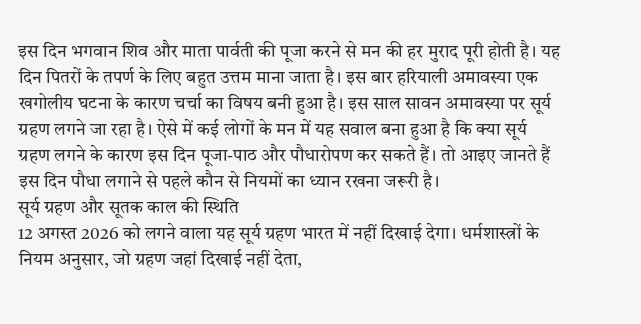इस दिन भगवान शिव और माता पार्वती की पूजा करने से मन की हर मुराद पूरी होती है। यह दिन पितरों के तपर्ण के लिए बहुत उत्तम माना जाता है। इस बार हरियाली अमावस्या एक खगोलीय घटना के कारण चर्चा का विषय बनी हुआ है। इस साल सावन अमावस्या पर सूर्य ग्रहण लगने जा रहा है। ऐसे में कई लोगों के मन में यह सवाल बना हुआ है कि क्या सूर्य ग्रहण लगने के कारण इस दिन पूजा-पाठ और पौधारोपण कर सकते हैं। तो आइए जानते हैं इस दिन पौधा लगाने से पहले कौन से नियमों का ध्यान रखना जरूरी है।
सूर्य ग्रहण और सूतक काल की स्थिति
12 अगस्त 2026 को लगने वाला यह सूर्य ग्रहण भारत में नहीं दिखाई देगा। धर्मशास्त्रों के नियम अनुसार, जो ग्रहण जहां दिखाई नहीं देता,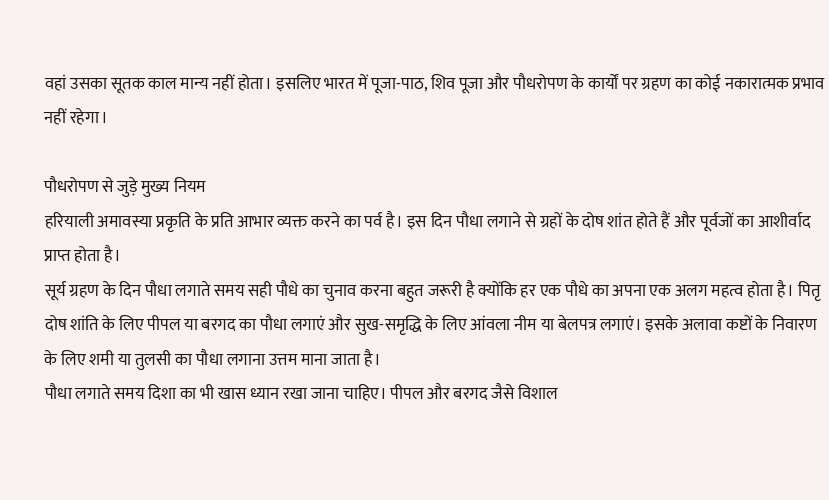वहां उसका सूतक काल मान्य नहीं होता। इसलिए भारत में पूजा-पाठ, शिव पूजा और पौधरोपण के कार्यों पर ग्रहण का कोई नकारात्मक प्रभाव नहीं रहेगा।

पौधरोपण से जुड़े मुख्य नियम
हरियाली अमावस्या प्रकृति के प्रति आभार व्यक्त करने का पर्व है। इस दिन पौधा लगाने से ग्रहों के दोष शांत होते हैं और पूर्वजों का आशीर्वाद प्राप्त होता है।
सूर्य ग्रहण के दिन पौधा लगाते समय सही पौधे का चुनाव करना बहुत जरूरी है क्योंकि हर एक पौधे का अपना एक अलग महत्व होता है। पितृ दोष शांति के लिए पीपल या बरगद का पौधा लगाएं और सुख-समृद्धि के लिए आंवला नीम या बेलपत्र लगाएं। इसके अलावा कष्टों के निवारण के लिए शमी या तुलसी का पौधा लगाना उत्तम माना जाता है।
पौधा लगाते समय दिशा का भी खास ध्यान रखा जाना चाहिए। पीपल और बरगद जैसे विशाल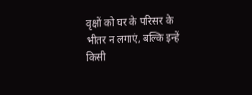वृक्षों को घर के परिसर के भीतर न लगाएं, बल्कि इन्हें किसी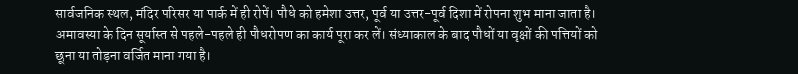सार्वजनिक स्थल, मंदिर परिसर या पार्क में ही रोपें। पौधे को हमेशा उत्तर, पूर्व या उत्तर-पूर्व दिशा में रोपना शुभ माना जाता है।
अमावस्या के दिन सूर्यास्त से पहले-पहले ही पौधरोपण का कार्य पूरा कर लें। संध्याकाल के बाद पौधों या वृक्षों की पत्तियों को छूना या तोड़ना वर्जित माना गया है।